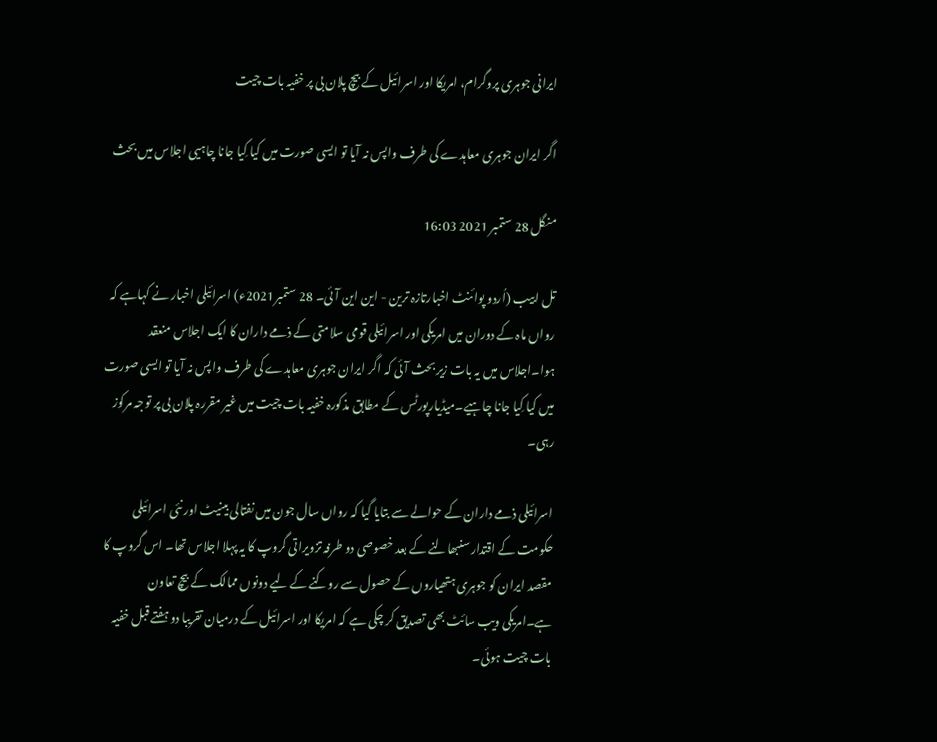ایرانی جوہری پروگرام، امریکا اور اسرائیل کے بیچ پلان بی پر خفیہ بات چیت

اگر ایران جوہری معاہدے کی طرف واپس نہ آیا تو ایسی صورت میں کیا کِیا جانا چاہیی اجلاس میں بحث

منگل 28 ستمبر 2021 16:03

تل ابیب (اُردو پوائنٹ اخبارتازہ ترین - این این آئی۔ 28 ستمبر2021ء) اسرائیلی اخبار نے کہاہے کہ رواں ماہ کے دوران میں امریکی اور اسرائیلی قومی سلامتی کے ذمے داران کا ایک اجلاس منعقد ہوا۔اجلاس میں یہ بات زیر بحث آئی کہ اگر ایران جوہری معاہدے کی طرف واپس نہ آیا تو ایسی صورت میں کیا کِیا جانا چاہیے۔میڈیارپورٹس کے مطابق مذکورہ خفیہ بات چیت میں غیر مقررہ پلان بی پر توجہ مرکوز رہی۔

اسرائیلی ذمے داران کے حوالے سے بتایا گیا کہ رواں سال جون میں نفتالی بینیٹ اور نئی اسرائیلی حکومت کے اقتدار سنبھالنے کے بعد خصوصی دو طرفہ تزویراتی گروپ کا یہ پہلا اجلاس تھا۔ اس گروپ کا مقصد ایران کو جوہری ہتھیاروں کے حصول سے روکنے کے لیے دونوں ممالک کے بیچ تعاون ہے۔امریکی ویب سائٹ بھی تصدیق کر چکی ہے کہ امریکا اور اسرائیل کے درمیان تقریبا دو ہفتے قبل خفیہ بات چیت ہوئی۔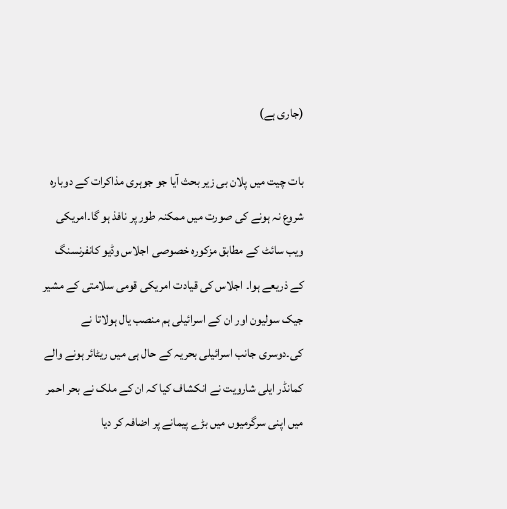(جاری ہے)

بات چیت میں پلان بی زیر بحث آیا جو جوہری مذاکرات کے دوبارہ شروع نہ ہونے کی صورت میں ممکنہ طور پر نافذ ہو گا۔امریکی ویب سائٹ کے مطابق مزکورہ خصوصی اجلاس وڈیو کانفرنسنگ کے ذریعے ہوا۔ اجلاس کی قیادت امریکی قومی سلامتی کے مشیر جیک سولیون اور ان کے اسرائیلی ہم منصب یال ہولاتا نے کی۔دوسری جانب اسرائیلی بحریہ کے حال ہی میں ریٹائر ہونے والے کمانڈر ایلی شارویت نے انکشاف کیا کہ ان کے ملک نے بحر احمر میں اپنی سرگرمیوں میں بڑے پیمانے پر اضافہ کر دیا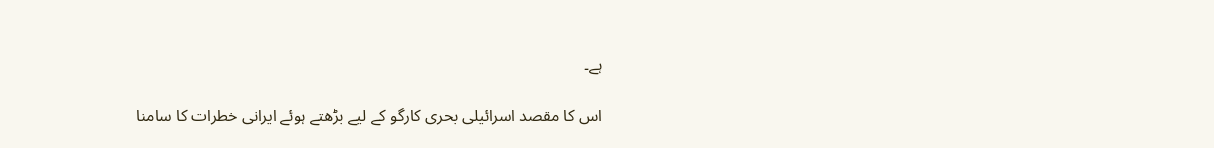ہے۔

اس کا مقصد اسرائیلی بحری کارگو کے لیے بڑھتے ہوئے ایرانی خطرات کا سامنا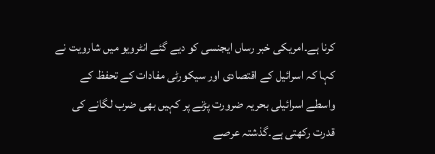کرنا ہے۔امریکی خبر رساں ایجنسی کو دیے گئے انٹرویو میں شارویت نے کہا کہ اسرائیل کے اقتصادی اور سیکورٹی مفادات کے تحفظ کے واسطے اسرائیلی بحریہ ضرورت پڑنے پر کہیں بھی ضرب لگانے کی قدرت رکھتی ہے۔گذشتہ عرصے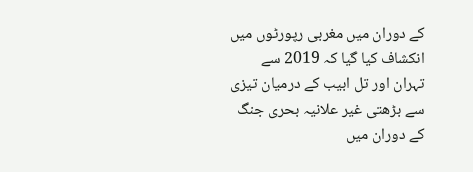کے دوران میں مغربی رپورٹوں میں انکشاف کیا گیا کہ 2019 سے تہران اور تل ابیب کے درمیان تیزی سے بڑھتی غیر علانیہ بحری جنگ کے دوران میں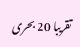تقریبا 20 بحری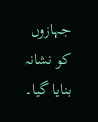جہازوں کو نشانہ بنایا گیا۔